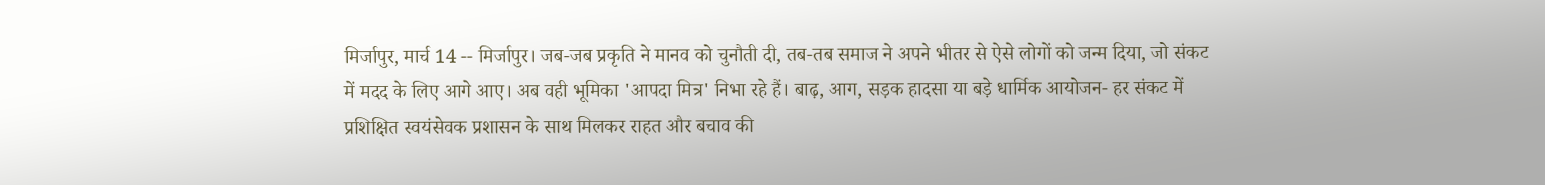मिर्जापुर, मार्च 14 -- मिर्जापुर। जब-जब प्रकृति ने मानव को चुनौती दी, तब-तब समाज ने अपने भीतर से ऐसे लोगों को जन्म दिया, जो संकट में मदद के लिए आगे आए। अब वही भूमिका 'आपदा मित्र' निभा रहे हैं। बाढ़, आग, सड़क हादसा या बड़े धार्मिक आयोजन- हर संकट में प्रशिक्षित स्वयंसेवक प्रशासन के साथ मिलकर राहत और बचाव की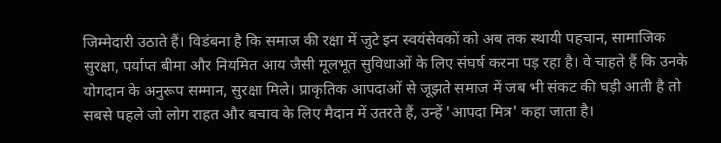जिम्मेदारी उठाते हैं। विडंबना है कि समाज की रक्षा में जुटे इन स्वयंसेवकों को अब तक स्थायी पहचान, सामाजिक सुरक्षा, पर्याप्त बीमा और नियमित आय जैसी मूलभूत सुविधाओं के लिए संघर्ष करना पड़ रहा है। वे चाहते हैं कि उनके योगदान के अनुरूप सम्मान, सुरक्षा मिले। प्राकृतिक आपदाओं से जूझते समाज में जब भी संकट की घड़ी आती है तो सबसे पहले जो लोग राहत और बचाव के लिए मैदान में उतरते हैं, उन्हें 'आपदा मित्र' कहा जाता है।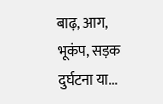बाढ़, आग, भूकंप, सड़क दुर्घटना या...